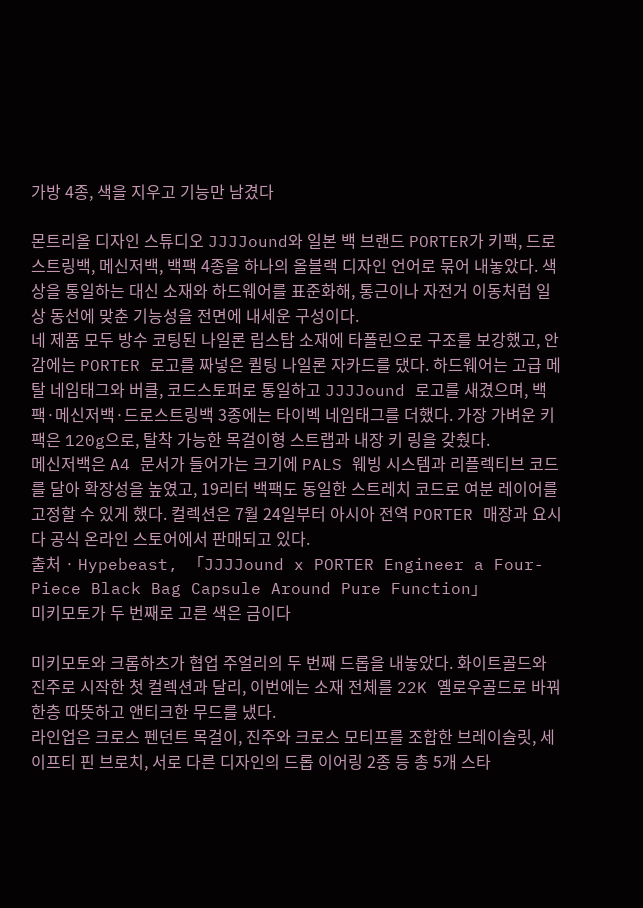가방 4종, 색을 지우고 기능만 남겼다

몬트리올 디자인 스튜디오 JJJJound와 일본 백 브랜드 PORTER가 키팩, 드로스트링백, 메신저백, 백팩 4종을 하나의 올블랙 디자인 언어로 묶어 내놓았다. 색상을 통일하는 대신 소재와 하드웨어를 표준화해, 통근이나 자전거 이동처럼 일상 동선에 맞춘 기능성을 전면에 내세운 구성이다.
네 제품 모두 방수 코팅된 나일론 립스탑 소재에 타폴린으로 구조를 보강했고, 안감에는 PORTER 로고를 짜넣은 퀼팅 나일론 자카드를 댔다. 하드웨어는 고급 메탈 네임태그와 버클, 코드스토퍼로 통일하고 JJJJound 로고를 새겼으며, 백팩·메신저백·드로스트링백 3종에는 타이벡 네임태그를 더했다. 가장 가벼운 키팩은 120g으로, 탈착 가능한 목걸이형 스트랩과 내장 키 링을 갖췄다.
메신저백은 A4 문서가 들어가는 크기에 PALS 웨빙 시스템과 리플렉티브 코드를 달아 확장성을 높였고, 19리터 백팩도 동일한 스트레치 코드로 여분 레이어를 고정할 수 있게 했다. 컬렉션은 7월 24일부터 아시아 전역 PORTER 매장과 요시다 공식 온라인 스토어에서 판매되고 있다.
출처 · Hypebeast, 「JJJJound x PORTER Engineer a Four-Piece Black Bag Capsule Around Pure Function」
미키모토가 두 번째로 고른 색은 금이다

미키모토와 크롬하츠가 협업 주얼리의 두 번째 드롭을 내놓았다. 화이트골드와 진주로 시작한 첫 컬렉션과 달리, 이번에는 소재 전체를 22K 옐로우골드로 바꿔 한층 따뜻하고 앤티크한 무드를 냈다.
라인업은 크로스 펜던트 목걸이, 진주와 크로스 모티프를 조합한 브레이슬릿, 세이프티 핀 브로치, 서로 다른 디자인의 드롭 이어링 2종 등 총 5개 스타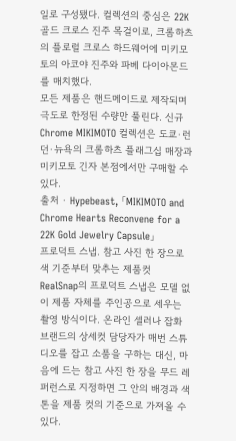일로 구성됐다. 컬렉션의 중심은 22K 골드 크로스 진주 목걸이로, 크롬하츠의 플로럴 크로스 하드웨어에 미키모토의 아코야 진주와 파베 다이아몬드를 매치했다.
모든 제품은 핸드메이드로 제작되며 극도로 한정된 수량만 풀린다. 신규 Chrome MIKIMOTO 컬렉션은 도쿄·런던·뉴욕의 크롬하츠 플래그십 매장과 미키모토 긴자 본점에서만 구매할 수 있다.
출처 · Hypebeast, 「MIKIMOTO and Chrome Hearts Reconvene for a 22K Gold Jewelry Capsule」
프로덕트 스냅. 참고 사진 한 장으로 색 기준부터 맞추는 제품컷
RealSnap의 프로덕트 스냅은 모델 없이 제품 자체를 주인공으로 세우는 촬영 방식이다. 온라인 셀러나 잡화 브랜드의 상세컷 담당자가 매번 스튜디오를 잡고 소품을 구하는 대신, 마음에 드는 참고 사진 한 장을 무드 레퍼런스로 지정하면 그 안의 배경과 색 톤을 제품 컷의 기준으로 가져올 수 있다.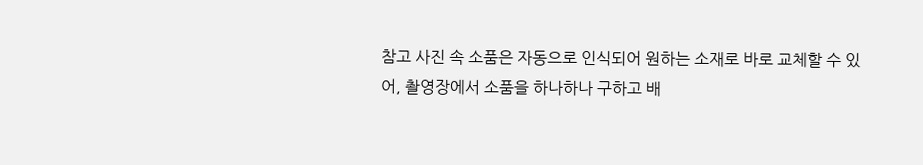참고 사진 속 소품은 자동으로 인식되어 원하는 소재로 바로 교체할 수 있어, 촬영장에서 소품을 하나하나 구하고 배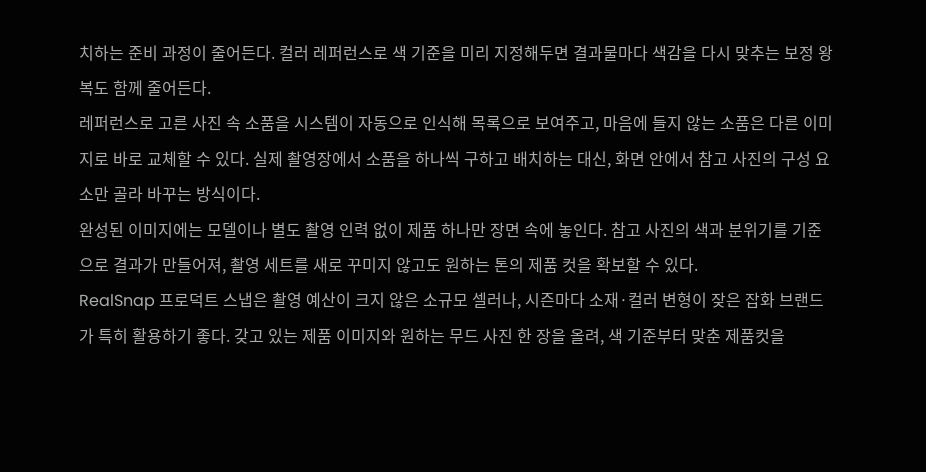치하는 준비 과정이 줄어든다. 컬러 레퍼런스로 색 기준을 미리 지정해두면 결과물마다 색감을 다시 맞추는 보정 왕복도 함께 줄어든다.
레퍼런스로 고른 사진 속 소품을 시스템이 자동으로 인식해 목록으로 보여주고, 마음에 들지 않는 소품은 다른 이미지로 바로 교체할 수 있다. 실제 촬영장에서 소품을 하나씩 구하고 배치하는 대신, 화면 안에서 참고 사진의 구성 요소만 골라 바꾸는 방식이다.
완성된 이미지에는 모델이나 별도 촬영 인력 없이 제품 하나만 장면 속에 놓인다. 참고 사진의 색과 분위기를 기준으로 결과가 만들어져, 촬영 세트를 새로 꾸미지 않고도 원하는 톤의 제품 컷을 확보할 수 있다.
RealSnap 프로덕트 스냅은 촬영 예산이 크지 않은 소규모 셀러나, 시즌마다 소재·컬러 변형이 잦은 잡화 브랜드가 특히 활용하기 좋다. 갖고 있는 제품 이미지와 원하는 무드 사진 한 장을 올려, 색 기준부터 맞춘 제품컷을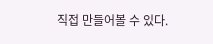직접 만들어볼 수 있다.